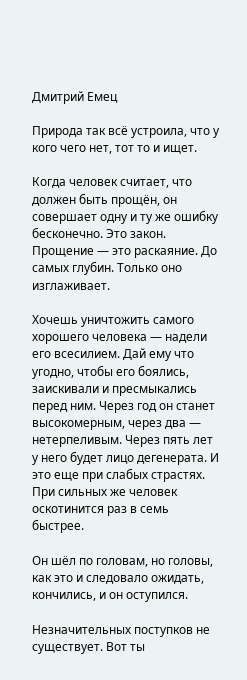Дмитрий Емец

Природа так всё устроила, что у кого чего нет, тот то и ищет.

Когда человек считает, что должен быть прощён, он совершает одну и ту же ошибку бесконечно. Это закон. Прощение — это раскаяние. До самых глубин. Только оно изглаживает.

Хочешь уничтожить самого хорошего человека — надели его всесилием. Дай ему что угодно, чтобы его боялись, заискивали и пресмыкались перед ним. Через год он станет высокомерным, через два — нетерпеливым. Через пять лет у него будет лицо дегенерата. И это еще при слабых страстях. При сильных же человек оскотинится раз в семь быстрее.

Он шёл по головам, но головы, как это и следовало ожидать, кончились, и он оступился.

Незначительных поступков не существует. Вот ты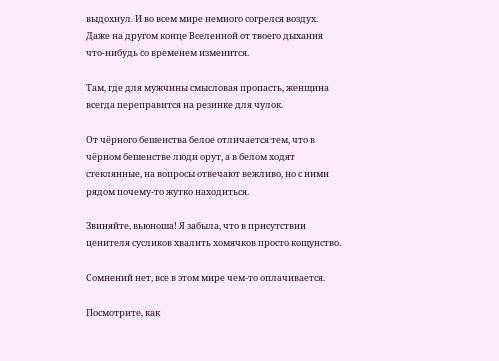выдохнул. И во всем мире немного согрелся воздух. Даже на другом конце Вселенной от твоего дыхания что-нибудь со временем изменится.

Там, где для мужчины смысловая пропасть, женщина всегда переправится на резинке для чулок.

От чёрного бешенства белое отличается тем, что в чёрном бешенстве люди орут, а в белом ходят стеклянные, на вопросы отвечают вежливо, но с ними рядом почему-то жутко находиться.

Звиняйте, вьюноша! Я забыла, что в присутствии ценителя сусликов хвалить хомячков просто кощунство.

Сомнений нет, все в этом мире чем-то оплачивается.

Посмотрите, как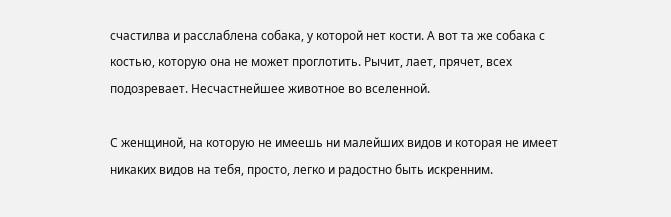счастилва и расслаблена собака, у которой нет кости. А вот та же собака с костью, которую она не может проглотить. Рычит, лает, прячет, всех подозревает. Несчастнейшее животное во вселенной.

С женщиной, на которую не имеешь ни малейших видов и которая не имеет никаких видов на тебя, просто, легко и радостно быть искренним.